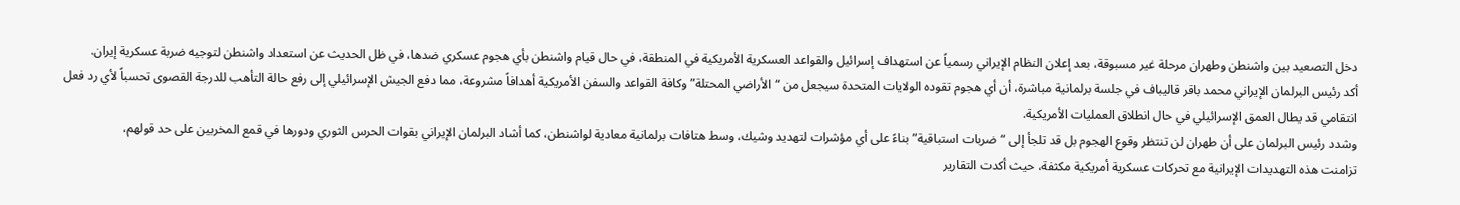دخل التصعيد بين واشنطن وطهران مرحلة غير مسبوقة، بعد إعلان النظام الإيراني رسمياً عن استهداف إسرائيل والقواعد العسكرية الأمريكية في المنطقة، في حال قيام واشنطن بأي هجوم عسكري ضدها، في ظل الحديث عن استعداد واشنطن لتوجيه ضربة عسكرية إيران.
أكد رئيس البرلمان الإيراني محمد باقر قاليباف في جلسة برلمانية مباشرة، أن أي هجوم تقوده الولايات المتحدة سيجعل من “الأراضي المحتلة” وكافة القواعد والسفن الأمريكية أهدافاً مشروعة، مما دفع الجيش الإسرائيلي إلى رفع حالة التأهب للدرجة القصوى تحسباً لأي رد فعل انتقامي قد يطال العمق الإسرائيلي في حال انطلاق العمليات الأمريكية.
وشدد رئيس البرلمان على أن طهران لن تنتظر وقوع الهجوم بل قد تلجأ إلى “ضربات استباقية” بناءً على أي مؤشرات لتهديد وشيك، وسط هتافات برلمانية معادية لواشنطن، كما أشاد البرلمان الإيراني بقوات الحرس الثوري ودورها في قمع المخربين على حد قولهم،
تزامنت هذه التهديدات الإيرانية مع تحركات عسكرية أمريكية مكثفة، حيث أكدت التقارير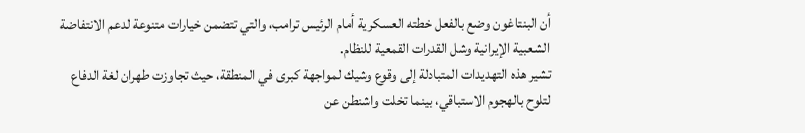أن البنتاغون وضع بالفعل خطته العسكرية أمام الرئيس ترامب، والتي تتضمن خيارات متنوعة لدعم الانتفاضة الشعبية الإيرانية وشل القدرات القمعية للنظام.
تشير هذه التهديدات المتبادلة إلى وقوع وشيك لمواجهة كبرى في المنطقة، حيث تجاوزت طهران لغة الدفاع لتلوح بالهجوم الاستباقي، بينما تخلت واشنطن عن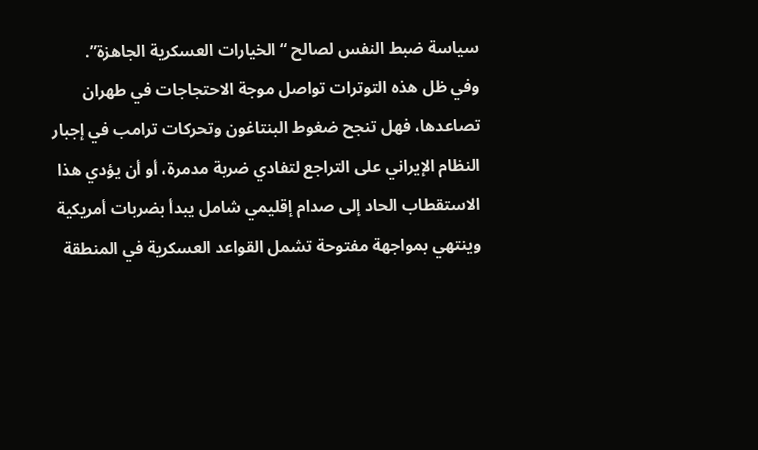سياسة ضبط النفس لصالح “الخيارات العسكرية الجاهزة”.
وفي ظل هذه التوترات تواصل موجة الاحتجاجات في طهران تصاعدها، فهل تنجح ضغوط البنتاغون وتحركات ترامب في إجبار النظام الإيراني على التراجع لتفادي ضربة مدمرة، أو أن يؤدي هذا الاستقطاب الحاد إلى صدام إقليمي شامل يبدأ بضربات أمريكية وينتهي بمواجهة مفتوحة تشمل القواعد العسكرية في المنطقة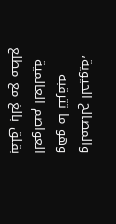والمصالح الحيوية، وهو ما تترقبه العواصم العالمية بقلق بالغ مع مطلع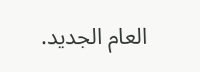العام الجديد.